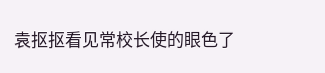袁抠抠看见常校长使的眼色了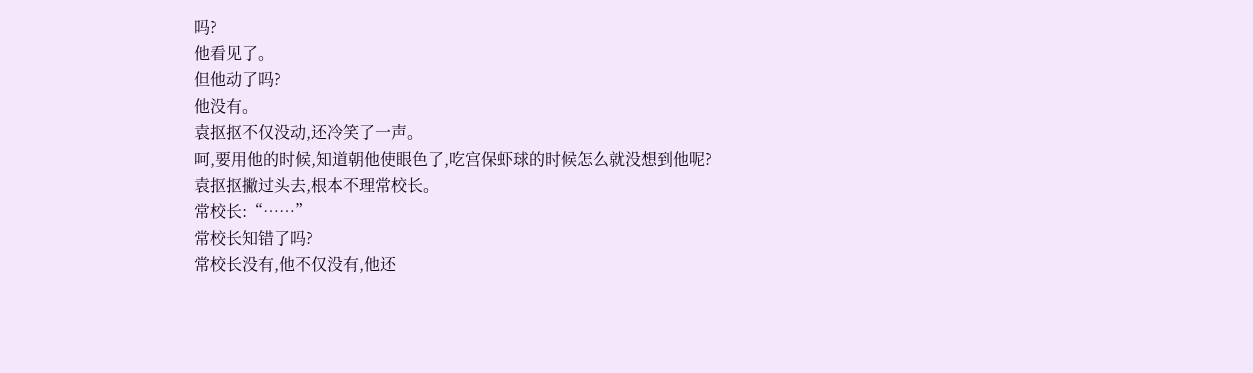吗?
他看见了。
但他动了吗?
他没有。
袁抠抠不仅没动,还冷笑了一声。
呵,要用他的时候,知道朝他使眼色了,吃宫保虾球的时候怎么就没想到他呢?
袁抠抠撇过头去,根本不理常校长。
常校长:“……”
常校长知错了吗?
常校长没有,他不仅没有,他还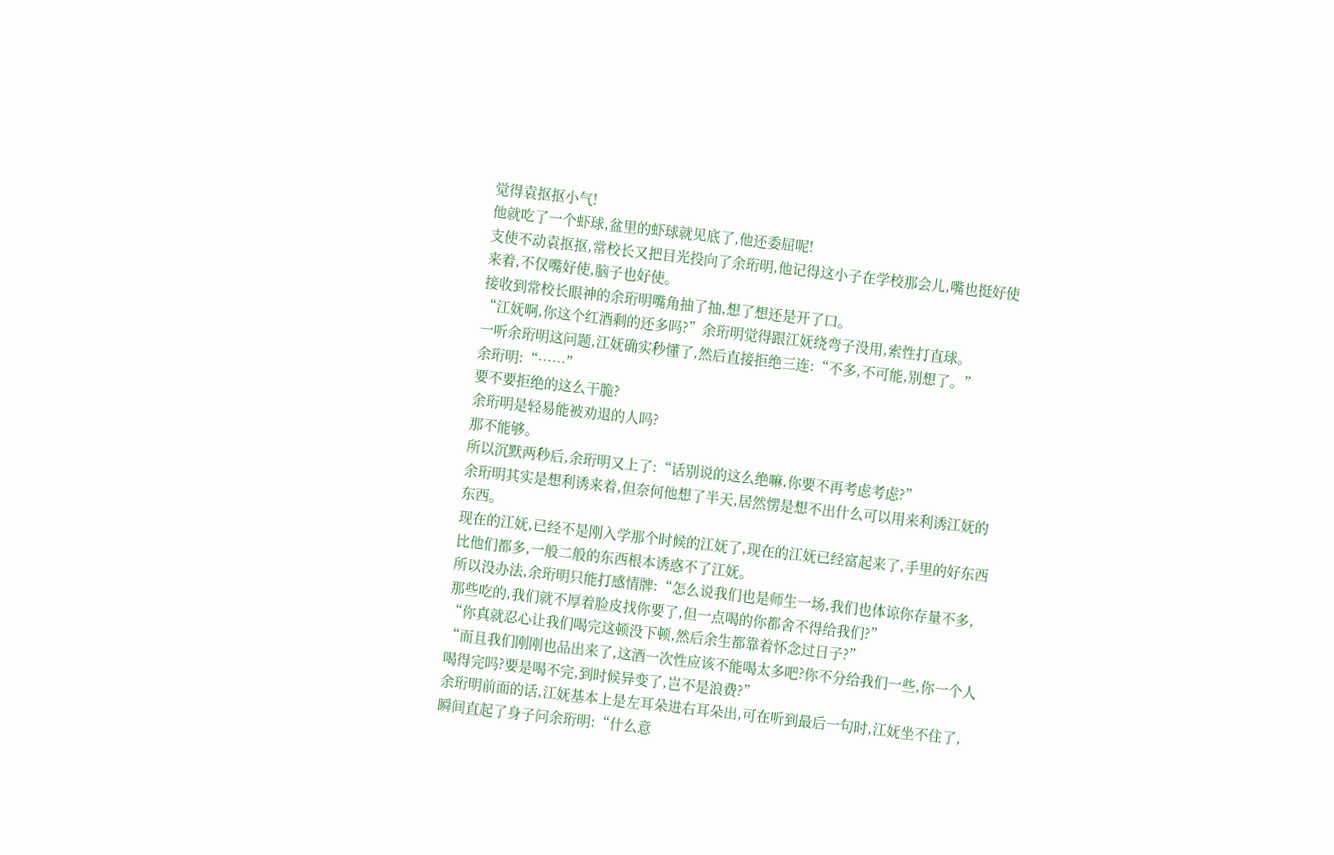觉得袁抠抠小气!
他就吃了一个虾球,盆里的虾球就见底了,他还委屈呢!
支使不动袁抠抠,常校长又把目光投向了余珩明,他记得这小子在学校那会儿,嘴也挺好使来着,不仅嘴好使,脑子也好使。
接收到常校长眼神的余珩明嘴角抽了抽,想了想还是开了口。
“江妩啊,你这个红酒剩的还多吗?”余珩明觉得跟江妩绕弯子没用,索性打直球。
一听余珩明这问题,江妩确实秒懂了,然后直接拒绝三连:“不多,不可能,别想了。”
余珩明:“……”
要不要拒绝的这么干脆?
余珩明是轻易能被劝退的人吗?
那不能够。
所以沉默两秒后,余珩明又上了:“话别说的这么绝嘛,你要不再考虑考虑?”
余珩明其实是想利诱来着,但奈何他想了半天,居然愣是想不出什么可以用来利诱江妩的东西。
现在的江妩,已经不是刚入学那个时候的江妩了,现在的江妩已经富起来了,手里的好东西比他们都多,一般二般的东西根本诱惑不了江妩。
所以没办法,余珩明只能打感情牌:“怎么说我们也是师生一场,我们也体谅你存量不多,那些吃的,我们就不厚着脸皮找你要了,但一点喝的你都舍不得给我们?”
“你真就忍心让我们喝完这顿没下顿,然后余生都靠着怀念过日子?”
“而且我们刚刚也品出来了,这酒一次性应该不能喝太多吧?你不分给我们一些,你一个人喝得完吗?要是喝不完,到时候异变了,岂不是浪费?”
余珩明前面的话,江妩基本上是左耳朵进右耳朵出,可在听到最后一句时,江妩坐不住了,瞬间直起了身子问余珩明:“什么意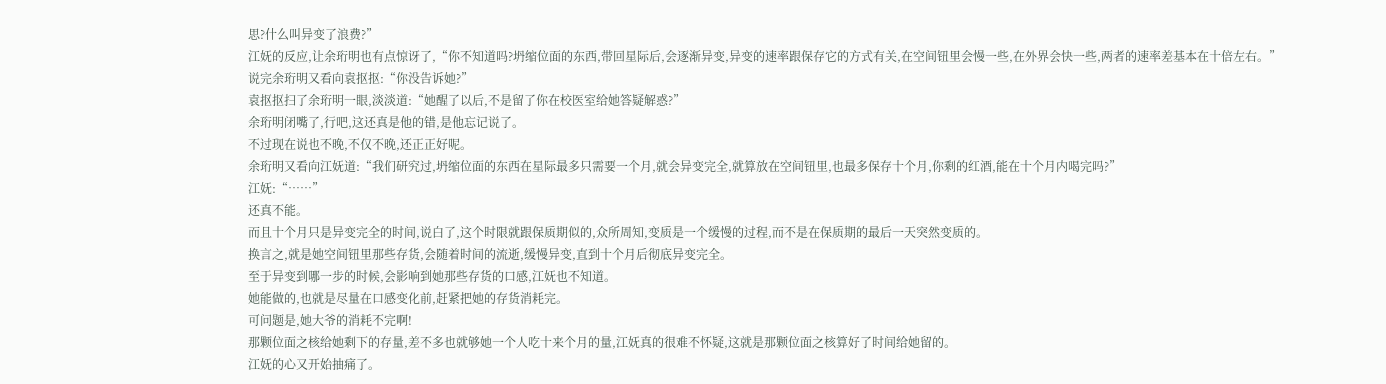思?什么叫异变了浪费?”
江妩的反应,让余珩明也有点惊讶了,“你不知道吗?坍缩位面的东西,带回星际后,会逐渐异变,异变的速率跟保存它的方式有关,在空间钮里会慢一些,在外界会快一些,两者的速率差基本在十倍左右。”
说完余珩明又看向袁抠抠:“你没告诉她?”
袁抠抠扫了余珩明一眼,淡淡道:“她醒了以后,不是留了你在校医室给她答疑解惑?”
余珩明闭嘴了,行吧,这还真是他的错,是他忘记说了。
不过现在说也不晚,不仅不晚,还正正好呢。
余珩明又看向江妩道:“我们研究过,坍缩位面的东西在星际最多只需要一个月,就会异变完全,就算放在空间钮里,也最多保存十个月,你剩的红酒,能在十个月内喝完吗?”
江妩:“……”
还真不能。
而且十个月只是异变完全的时间,说白了,这个时限就跟保质期似的,众所周知,变质是一个缓慢的过程,而不是在保质期的最后一天突然变质的。
换言之,就是她空间钮里那些存货,会随着时间的流逝,缓慢异变,直到十个月后彻底异变完全。
至于异变到哪一步的时候,会影响到她那些存货的口感,江妩也不知道。
她能做的,也就是尽量在口感变化前,赶紧把她的存货消耗完。
可问题是,她大爷的消耗不完啊!
那颗位面之核给她剩下的存量,差不多也就够她一个人吃十来个月的量,江妩真的很难不怀疑,这就是那颗位面之核算好了时间给她留的。
江妩的心又开始抽痛了。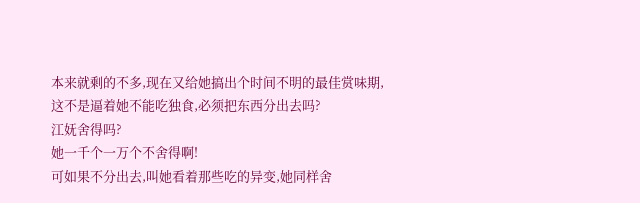本来就剩的不多,现在又给她搞出个时间不明的最佳赏味期,这不是逼着她不能吃独食,必须把东西分出去吗?
江妩舍得吗?
她一千个一万个不舍得啊!
可如果不分出去,叫她看着那些吃的异变,她同样舍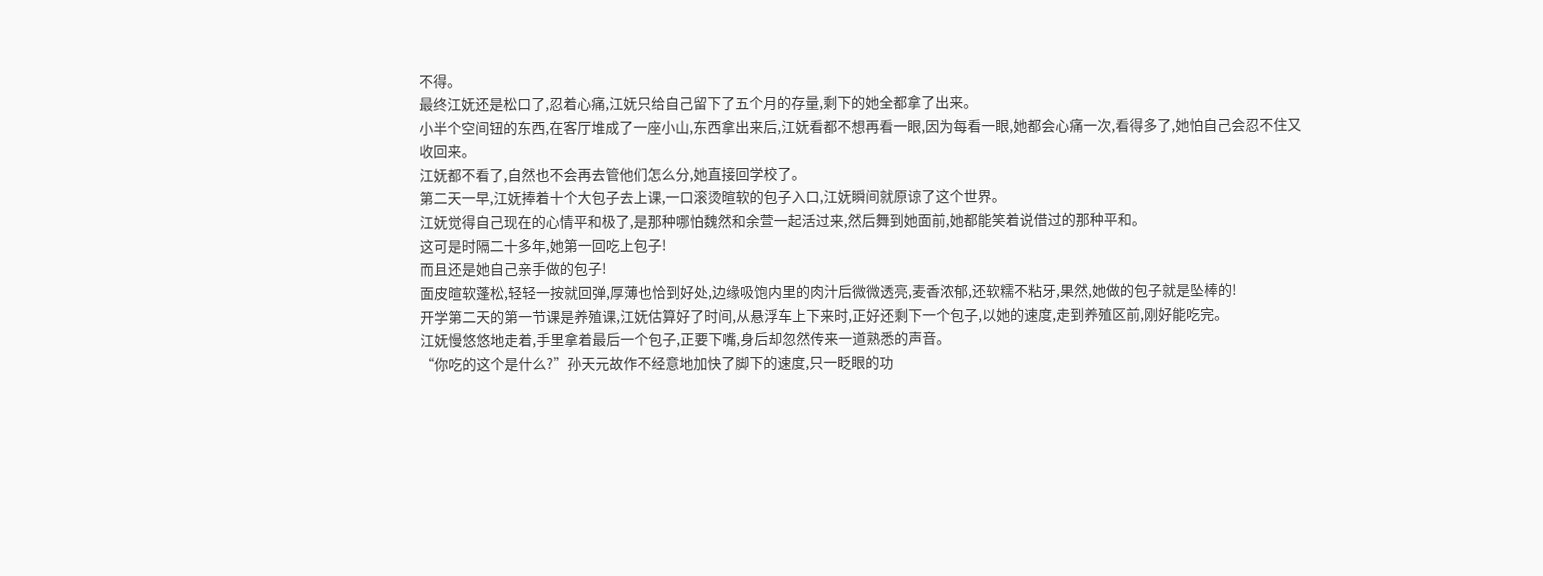不得。
最终江妩还是松口了,忍着心痛,江妩只给自己留下了五个月的存量,剩下的她全都拿了出来。
小半个空间钮的东西,在客厅堆成了一座小山,东西拿出来后,江妩看都不想再看一眼,因为每看一眼,她都会心痛一次,看得多了,她怕自己会忍不住又收回来。
江妩都不看了,自然也不会再去管他们怎么分,她直接回学校了。
第二天一早,江妩捧着十个大包子去上课,一口滚烫暄软的包子入口,江妩瞬间就原谅了这个世界。
江妩觉得自己现在的心情平和极了,是那种哪怕魏然和余萱一起活过来,然后舞到她面前,她都能笑着说借过的那种平和。
这可是时隔二十多年,她第一回吃上包子!
而且还是她自己亲手做的包子!
面皮暄软蓬松,轻轻一按就回弹,厚薄也恰到好处,边缘吸饱内里的肉汁后微微透亮,麦香浓郁,还软糯不粘牙,果然,她做的包子就是坠棒的!
开学第二天的第一节课是养殖课,江妩估算好了时间,从悬浮车上下来时,正好还剩下一个包子,以她的速度,走到养殖区前,刚好能吃完。
江妩慢悠悠地走着,手里拿着最后一个包子,正要下嘴,身后却忽然传来一道熟悉的声音。
“你吃的这个是什么?”孙天元故作不经意地加快了脚下的速度,只一眨眼的功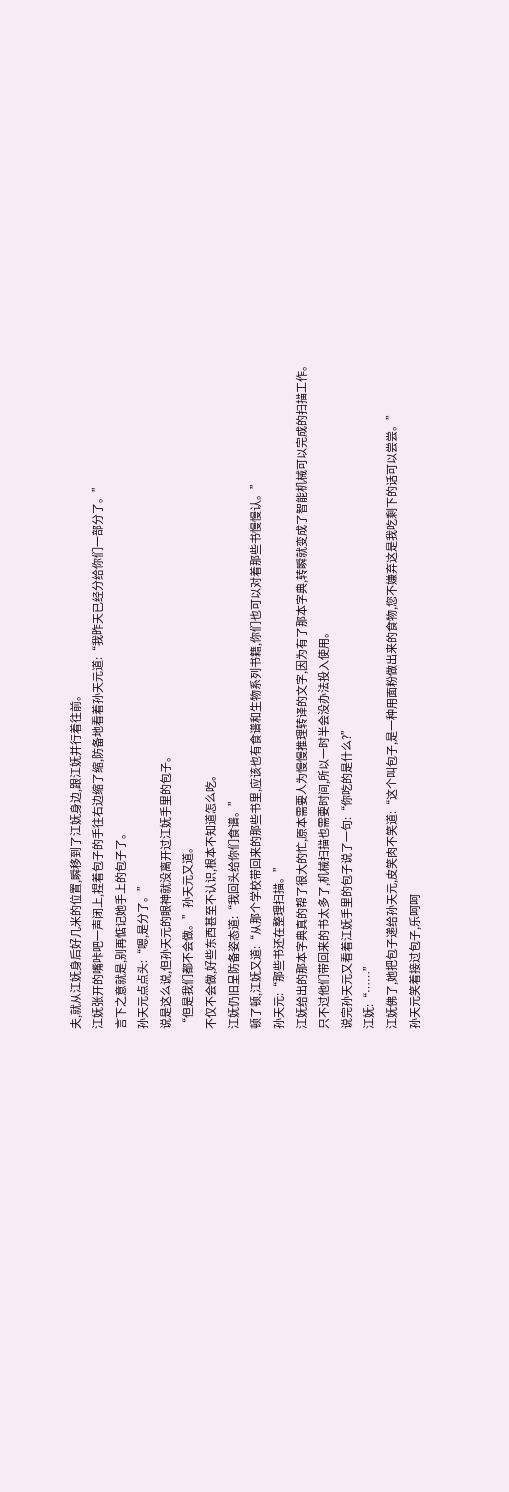夫,就从江妩身后好几米的位置,瞬移到了江妩身边,跟江妩并行着往前。
江妩张开的嘴咔吧一声闭上,捏着包子的手往右边缩了缩,防备地看着孙天元道:“我昨天已经分给你们一部分了。”
言下之意就是,别再惦记她手上的包子了。
孙天元点点头:“嗯,是分了。”
说是这么说,但孙天元的眼神就没离开过江妩手里的包子。
“但是我们都不会做。”孙天元又道。
不仅不会做,好些东西甚至不认识,根本不知道怎么吃。
江妩仍旧呈防备姿态道:“我回头给你们食谱。”
顿了顿,江妩又道:“从那个学校带回来的那些书里,应该也有食谱和生物系列书籍,你们也可以对着那些书慢慢认。”
孙天元:“那些书还在整理扫描。”
江妩给出的那本字典真的帮了很大的忙,原本需要人为慢慢推理转译的文字,因为有了那本字典,转瞬就变成了智能机械可以完成的扫描工作。
只不过他们带回来的书太多了,机械扫描也需要时间,所以一时半会没办法投入使用。
说完孙天元又看着江妩手里的包子说了一句:“你吃的是什么?”
江妩:“……”
江妩佛了,她把包子递给孙天元,皮笑肉不笑道:“这个叫包子,是一种用面粉做出来的食物,您不嫌弃这是我吃剩下的话可以尝尝。”
孙天元笑着接过包子,乐呵呵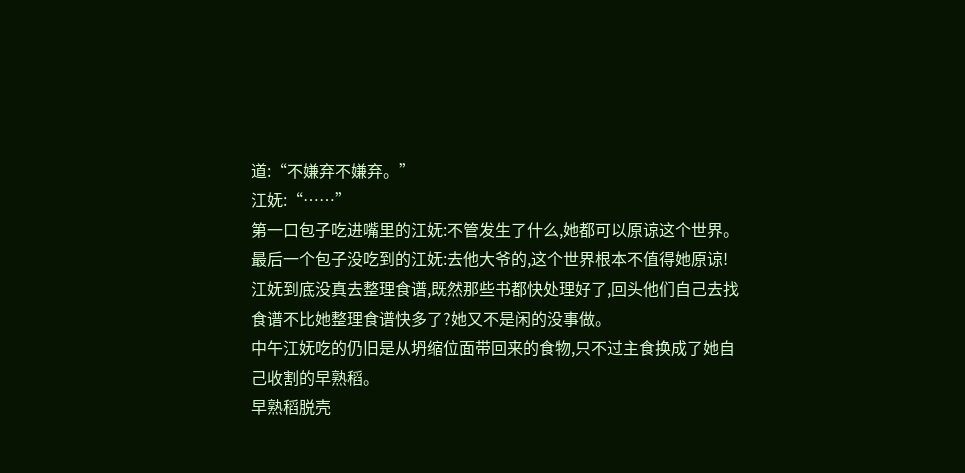道:“不嫌弃不嫌弃。”
江妩:“……”
第一口包子吃进嘴里的江妩:不管发生了什么,她都可以原谅这个世界。
最后一个包子没吃到的江妩:去他大爷的,这个世界根本不值得她原谅!
江妩到底没真去整理食谱,既然那些书都快处理好了,回头他们自己去找食谱不比她整理食谱快多了?她又不是闲的没事做。
中午江妩吃的仍旧是从坍缩位面带回来的食物,只不过主食换成了她自己收割的早熟稻。
早熟稻脱壳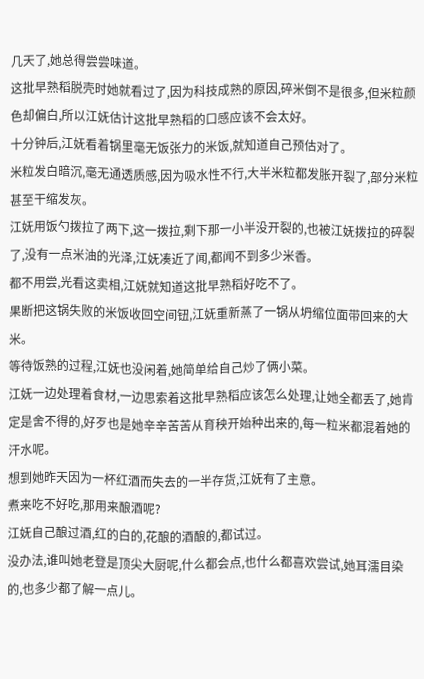几天了,她总得尝尝味道。
这批早熟稻脱壳时她就看过了,因为科技成熟的原因,碎米倒不是很多,但米粒颜色却偏白,所以江妩估计这批早熟稻的口感应该不会太好。
十分钟后,江妩看着锅里毫无饭张力的米饭,就知道自己预估对了。
米粒发白暗沉,毫无通透质感,因为吸水性不行,大半米粒都发胀开裂了,部分米粒甚至干缩发灰。
江妩用饭勺拨拉了两下,这一拨拉,剩下那一小半没开裂的,也被江妩拨拉的碎裂了,没有一点米油的光泽,江妩凑近了闻,都闻不到多少米香。
都不用尝,光看这卖相,江妩就知道这批早熟稻好吃不了。
果断把这锅失败的米饭收回空间钮,江妩重新蒸了一锅从坍缩位面带回来的大米。
等待饭熟的过程,江妩也没闲着,她简单给自己炒了俩小菜。
江妩一边处理着食材,一边思索着这批早熟稻应该怎么处理,让她全都丢了,她肯定是舍不得的,好歹也是她辛辛苦苦从育秧开始种出来的,每一粒米都混着她的汗水呢。
想到她昨天因为一杯红酒而失去的一半存货,江妩有了主意。
煮来吃不好吃,那用来酿酒呢?
江妩自己酿过酒,红的白的,花酿的酒酿的,都试过。
没办法,谁叫她老登是顶尖大厨呢,什么都会点,也什么都喜欢尝试,她耳濡目染的,也多少都了解一点儿。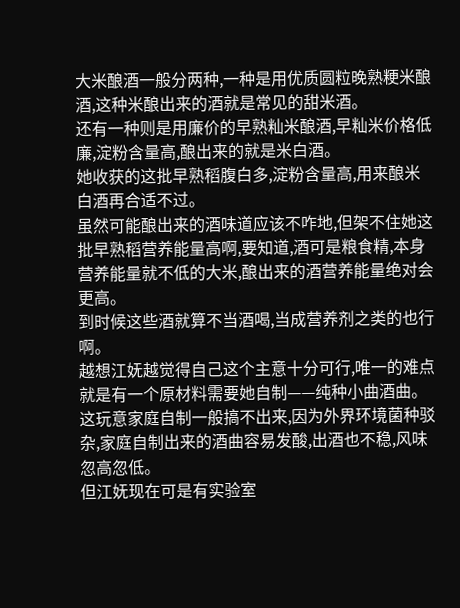大米酿酒一般分两种,一种是用优质圆粒晚熟粳米酿酒,这种米酿出来的酒就是常见的甜米酒。
还有一种则是用廉价的早熟籼米酿酒,早籼米价格低廉,淀粉含量高,酿出来的就是米白酒。
她收获的这批早熟稻腹白多,淀粉含量高,用来酿米白酒再合适不过。
虽然可能酿出来的酒味道应该不咋地,但架不住她这批早熟稻营养能量高啊,要知道,酒可是粮食精,本身营养能量就不低的大米,酿出来的酒营养能量绝对会更高。
到时候这些酒就算不当酒喝,当成营养剂之类的也行啊。
越想江妩越觉得自己这个主意十分可行,唯一的难点就是有一个原材料需要她自制——纯种小曲酒曲。
这玩意家庭自制一般搞不出来,因为外界环境菌种驳杂,家庭自制出来的酒曲容易发酸,出酒也不稳,风味忽高忽低。
但江妩现在可是有实验室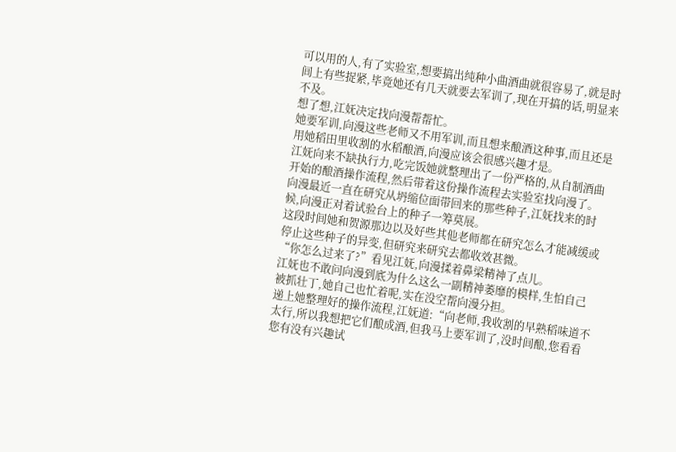可以用的人,有了实验室,想要搞出纯种小曲酒曲就很容易了,就是时间上有些捉紧,毕竟她还有几天就要去军训了,现在开搞的话,明显来不及。
想了想,江妩决定找向漫帮帮忙。
她要军训,向漫这些老师又不用军训,而且想来酿酒这种事,而且还是用她稻田里收割的水稻酿酒,向漫应该会很感兴趣才是。
江妩向来不缺执行力,吃完饭她就整理出了一份严格的,从自制酒曲开始的酿酒操作流程,然后带着这份操作流程去实验室找向漫了。
向漫最近一直在研究从坍缩位面带回来的那些种子,江妩找来的时候,向漫正对着试验台上的种子一筹莫展。
这段时间她和贺源那边以及好些其他老师都在研究怎么才能减缓或停止这些种子的异变,但研究来研究去都收效甚微。
“你怎么过来了?”看见江妩,向漫揉着鼻梁精神了点儿。
江妩也不敢问向漫到底为什么这么一副精神萎靡的模样,生怕自己被抓壮丁,她自己也忙着呢,实在没空帮向漫分担。
递上她整理好的操作流程,江妩道:“向老师,我收割的早熟稻味道不太行,所以我想把它们酿成酒,但我马上要军训了,没时间酿,您看看您有没有兴趣试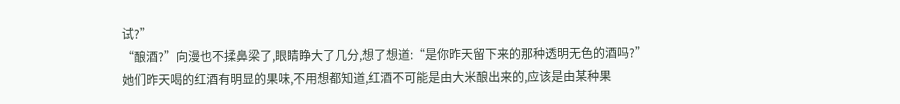试?”
“酿酒?”向漫也不揉鼻梁了,眼睛睁大了几分,想了想道:“是你昨天留下来的那种透明无色的酒吗?”
她们昨天喝的红酒有明显的果味,不用想都知道,红酒不可能是由大米酿出来的,应该是由某种果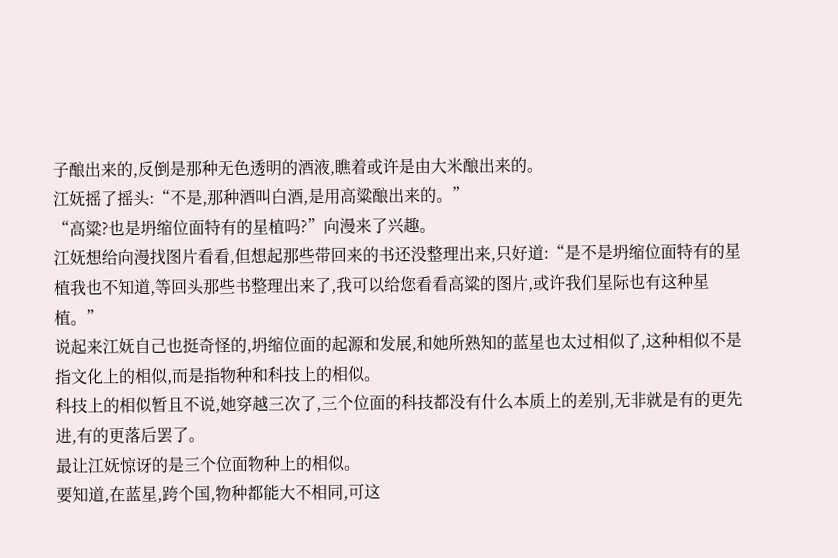子酿出来的,反倒是那种无色透明的酒液,瞧着或许是由大米酿出来的。
江妩摇了摇头:“不是,那种酒叫白酒,是用高粱酿出来的。”
“高粱?也是坍缩位面特有的星植吗?”向漫来了兴趣。
江妩想给向漫找图片看看,但想起那些带回来的书还没整理出来,只好道:“是不是坍缩位面特有的星植我也不知道,等回头那些书整理出来了,我可以给您看看高粱的图片,或许我们星际也有这种星植。”
说起来江妩自己也挺奇怪的,坍缩位面的起源和发展,和她所熟知的蓝星也太过相似了,这种相似不是指文化上的相似,而是指物种和科技上的相似。
科技上的相似暂且不说,她穿越三次了,三个位面的科技都没有什么本质上的差别,无非就是有的更先进,有的更落后罢了。
最让江妩惊讶的是三个位面物种上的相似。
要知道,在蓝星,跨个国,物种都能大不相同,可这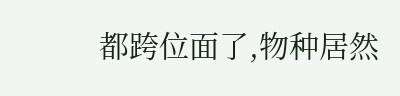都跨位面了,物种居然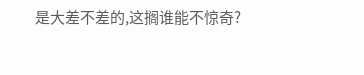是大差不差的,这搁谁能不惊奇?